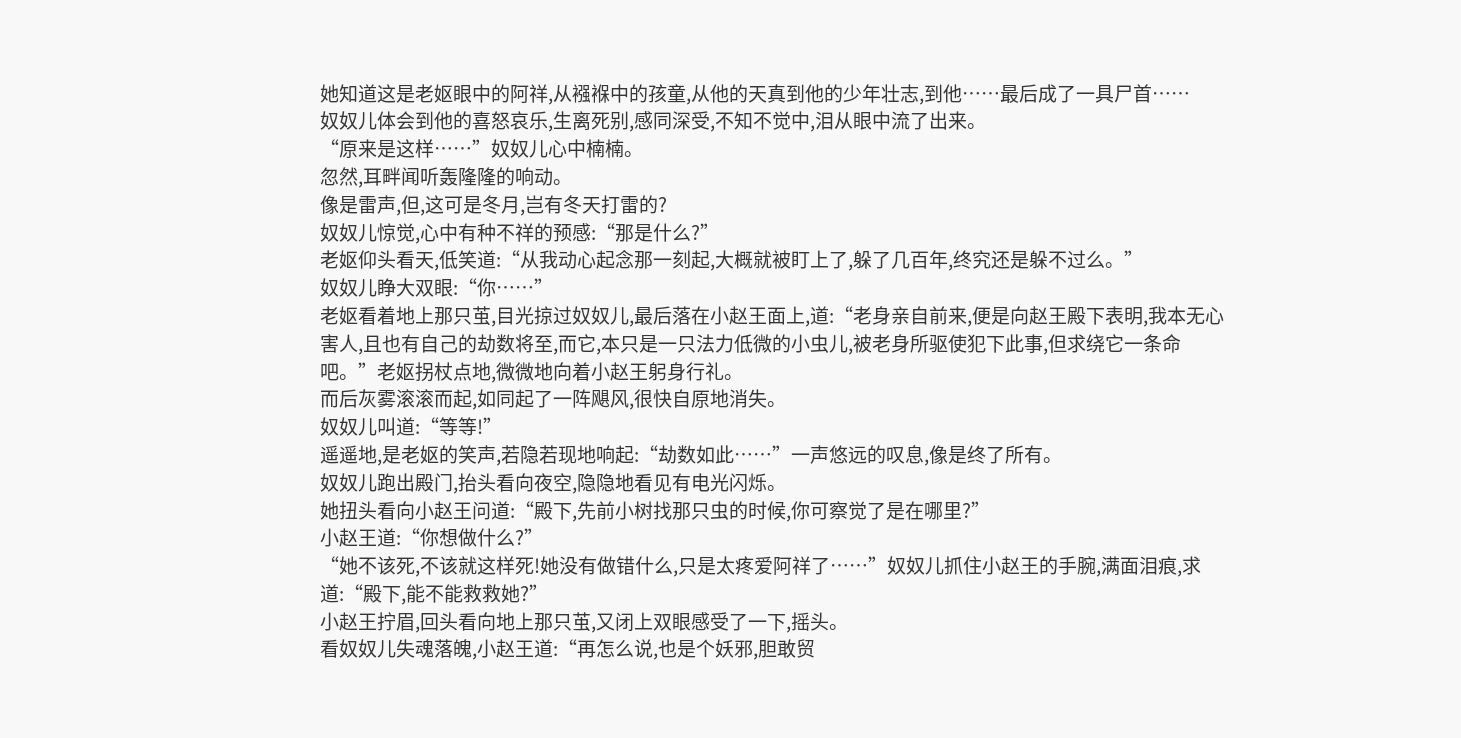她知道这是老妪眼中的阿祥,从襁褓中的孩童,从他的天真到他的少年壮志,到他……最后成了一具尸首……
奴奴儿体会到他的喜怒哀乐,生离死别,感同深受,不知不觉中,泪从眼中流了出来。
“原来是这样……”奴奴儿心中楠楠。
忽然,耳畔闻听轰隆隆的响动。
像是雷声,但,这可是冬月,岂有冬天打雷的?
奴奴儿惊觉,心中有种不祥的预感:“那是什么?”
老妪仰头看天,低笑道:“从我动心起念那一刻起,大概就被盯上了,躲了几百年,终究还是躲不过么。”
奴奴儿睁大双眼:“你……”
老妪看着地上那只茧,目光掠过奴奴儿,最后落在小赵王面上,道:“老身亲自前来,便是向赵王殿下表明,我本无心害人,且也有自己的劫数将至,而它,本只是一只法力低微的小虫儿,被老身所驱使犯下此事,但求绕它一条命吧。”老妪拐杖点地,微微地向着小赵王躬身行礼。
而后灰雾滚滚而起,如同起了一阵飓风,很快自原地消失。
奴奴儿叫道:“等等!”
遥遥地,是老妪的笑声,若隐若现地响起:“劫数如此……”一声悠远的叹息,像是终了所有。
奴奴儿跑出殿门,抬头看向夜空,隐隐地看见有电光闪烁。
她扭头看向小赵王问道:“殿下,先前小树找那只虫的时候,你可察觉了是在哪里?”
小赵王道:“你想做什么?”
“她不该死,不该就这样死!她没有做错什么,只是太疼爱阿祥了……”奴奴儿抓住小赵王的手腕,满面泪痕,求道:“殿下,能不能救救她?”
小赵王拧眉,回头看向地上那只茧,又闭上双眼感受了一下,摇头。
看奴奴儿失魂落魄,小赵王道:“再怎么说,也是个妖邪,胆敢贸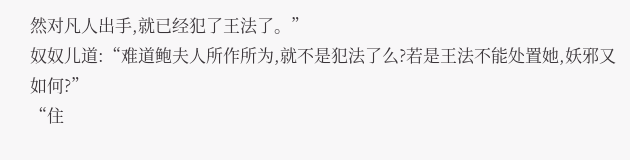然对凡人出手,就已经犯了王法了。”
奴奴儿道:“难道鲍夫人所作所为,就不是犯法了么?若是王法不能处置她,妖邪又如何?”
“住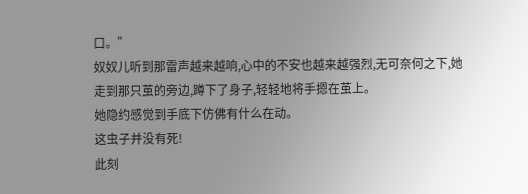口。”
奴奴儿听到那雷声越来越响,心中的不安也越来越强烈,无可奈何之下,她走到那只茧的旁边,蹲下了身子,轻轻地将手摁在茧上。
她隐约感觉到手底下仿佛有什么在动。
这虫子并没有死!
此刻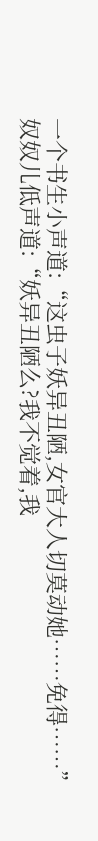一个书生小声道:“这虫子妖异丑陋,女官大人切莫动她……免得……”
奴奴儿低声道:“妖异丑陋么?我不觉着,我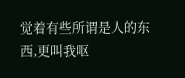觉着有些所谓是人的东西,更叫我呕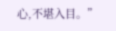心,不堪入目。”